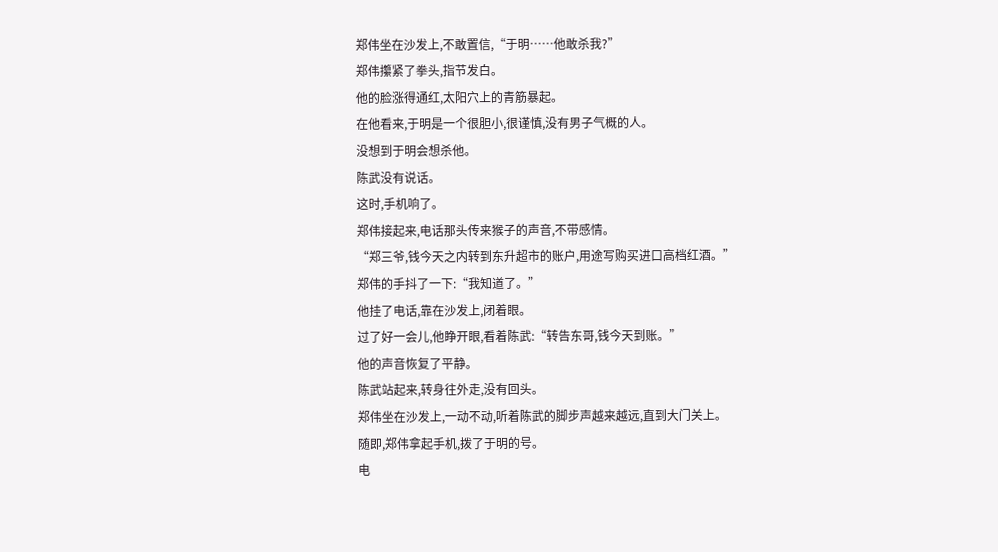郑伟坐在沙发上,不敢置信,“于明……他敢杀我?”
郑伟攥紧了拳头,指节发白。
他的脸涨得通红,太阳穴上的青筋暴起。
在他看来,于明是一个很胆小,很谨慎,没有男子气概的人。
没想到于明会想杀他。
陈武没有说话。
这时,手机响了。
郑伟接起来,电话那头传来猴子的声音,不带感情。
“郑三爷,钱今天之内转到东升超市的账户,用途写购买进口高档红酒。”
郑伟的手抖了一下:“我知道了。”
他挂了电话,靠在沙发上,闭着眼。
过了好一会儿,他睁开眼,看着陈武:“转告东哥,钱今天到账。”
他的声音恢复了平静。
陈武站起来,转身往外走,没有回头。
郑伟坐在沙发上,一动不动,听着陈武的脚步声越来越远,直到大门关上。
随即,郑伟拿起手机,拨了于明的号。
电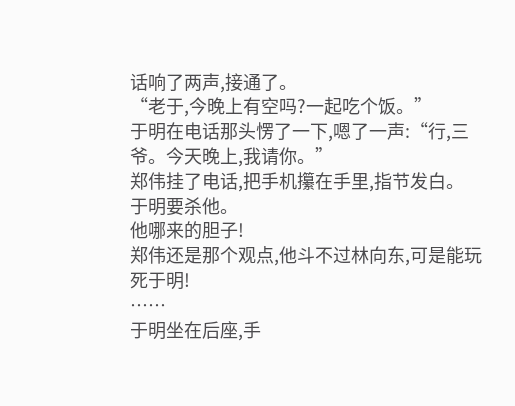话响了两声,接通了。
“老于,今晚上有空吗?一起吃个饭。”
于明在电话那头愣了一下,嗯了一声:“行,三爷。今天晚上,我请你。”
郑伟挂了电话,把手机攥在手里,指节发白。
于明要杀他。
他哪来的胆子!
郑伟还是那个观点,他斗不过林向东,可是能玩死于明!
……
于明坐在后座,手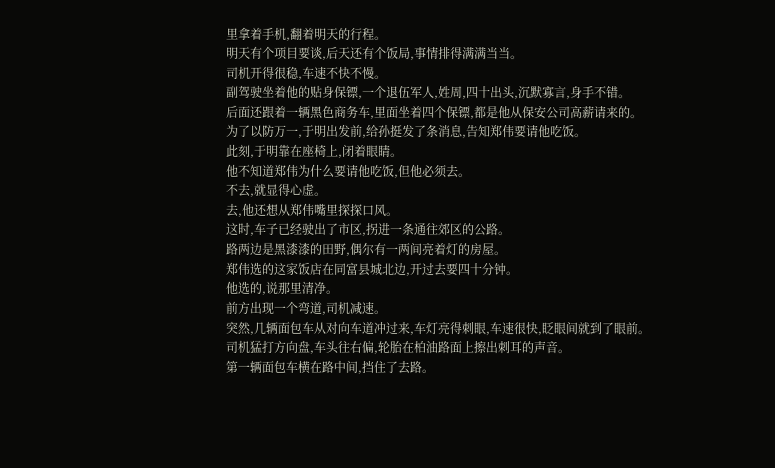里拿着手机,翻着明天的行程。
明天有个项目要谈,后天还有个饭局,事情排得满满当当。
司机开得很稳,车速不快不慢。
副驾驶坐着他的贴身保镖,一个退伍军人,姓周,四十出头,沉默寡言,身手不错。
后面还跟着一辆黑色商务车,里面坐着四个保镖,都是他从保安公司高薪请来的。
为了以防万一,于明出发前,给孙挺发了条消息,告知郑伟要请他吃饭。
此刻,于明靠在座椅上,闭着眼睛。
他不知道郑伟为什么要请他吃饭,但他必须去。
不去,就显得心虚。
去,他还想从郑伟嘴里探探口风。
这时,车子已经驶出了市区,拐进一条通往郊区的公路。
路两边是黑漆漆的田野,偶尔有一两间亮着灯的房屋。
郑伟选的这家饭店在同富县城北边,开过去要四十分钟。
他选的,说那里清净。
前方出现一个弯道,司机减速。
突然,几辆面包车从对向车道冲过来,车灯亮得刺眼,车速很快,眨眼间就到了眼前。
司机猛打方向盘,车头往右偏,轮胎在柏油路面上擦出刺耳的声音。
第一辆面包车横在路中间,挡住了去路。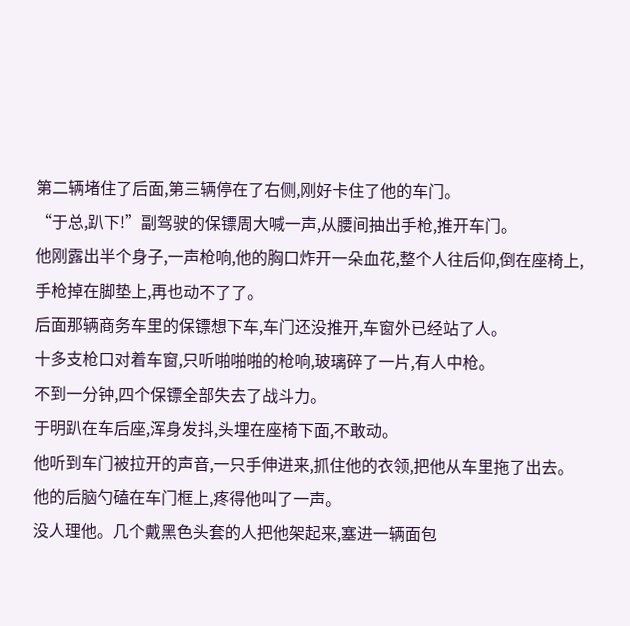第二辆堵住了后面,第三辆停在了右侧,刚好卡住了他的车门。
“于总,趴下!”副驾驶的保镖周大喊一声,从腰间抽出手枪,推开车门。
他刚露出半个身子,一声枪响,他的胸口炸开一朵血花,整个人往后仰,倒在座椅上,手枪掉在脚垫上,再也动不了了。
后面那辆商务车里的保镖想下车,车门还没推开,车窗外已经站了人。
十多支枪口对着车窗,只听啪啪啪的枪响,玻璃碎了一片,有人中枪。
不到一分钟,四个保镖全部失去了战斗力。
于明趴在车后座,浑身发抖,头埋在座椅下面,不敢动。
他听到车门被拉开的声音,一只手伸进来,抓住他的衣领,把他从车里拖了出去。
他的后脑勺磕在车门框上,疼得他叫了一声。
没人理他。几个戴黑色头套的人把他架起来,塞进一辆面包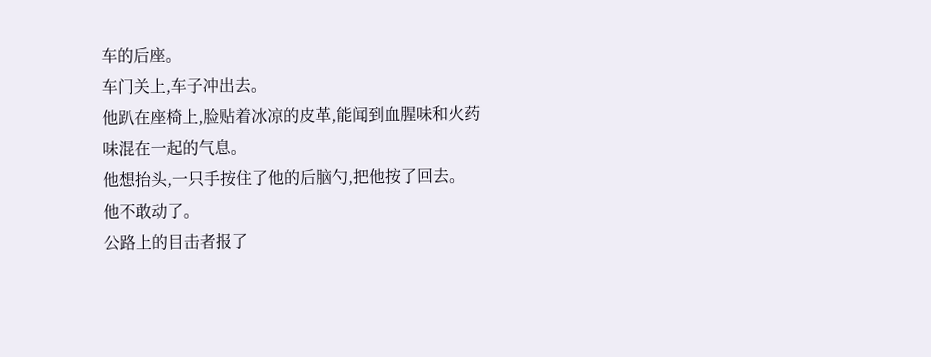车的后座。
车门关上,车子冲出去。
他趴在座椅上,脸贴着冰凉的皮革,能闻到血腥味和火药味混在一起的气息。
他想抬头,一只手按住了他的后脑勺,把他按了回去。
他不敢动了。
公路上的目击者报了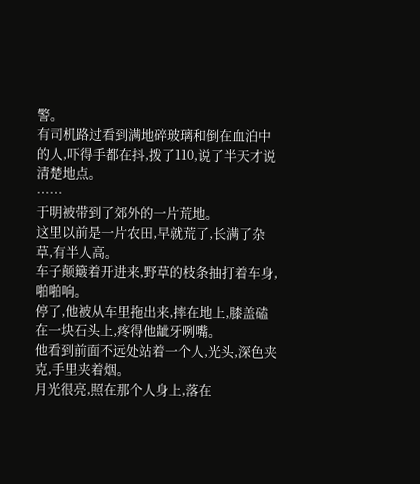警。
有司机路过看到满地碎玻璃和倒在血泊中的人,吓得手都在抖,拨了110,说了半天才说清楚地点。
……
于明被带到了郊外的一片荒地。
这里以前是一片农田,早就荒了,长满了杂草,有半人高。
车子颠簸着开进来,野草的枝条抽打着车身,啪啪响。
停了,他被从车里拖出来,摔在地上,膝盖磕在一块石头上,疼得他龇牙咧嘴。
他看到前面不远处站着一个人,光头,深色夹克,手里夹着烟。
月光很亮,照在那个人身上,落在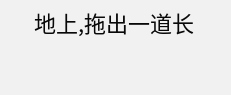地上,拖出一道长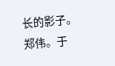长的影子。
郑伟。于